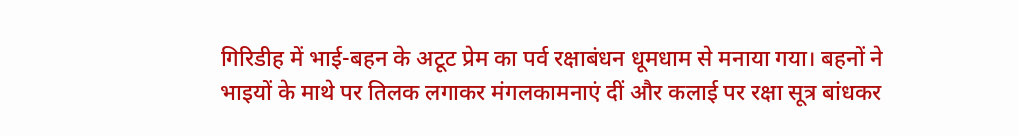गिरिडीह में भाई-बहन के अटूट प्रेम का पर्व रक्षाबंधन धूमधाम से मनाया गया। बहनों ने भाइयों के माथे पर तिलक लगाकर मंगलकामनाएं दीं और कलाई पर रक्षा सूत्र बांधकर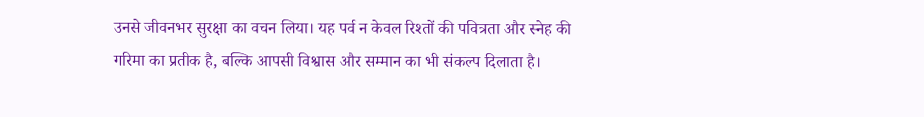उनसे जीवनभर सुरक्षा का वचन लिया। यह पर्व न केवल रिश्तों की पवित्रता और स्नेह की गरिमा का प्रतीक है, बल्कि आपसी विश्वास और सम्मान का भी संकल्प दिलाता है।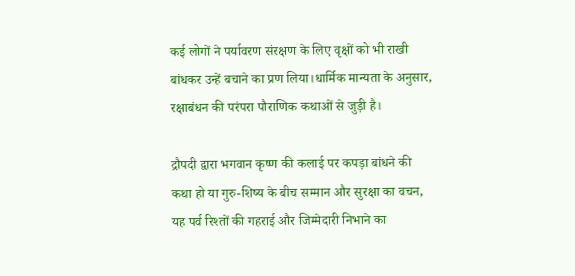कई लोगों ने पर्यावरण संरक्षण के लिए वृक्षों को भी राखी बांधकर उन्हें बचाने का प्रण लिया।धार्मिक मान्यता के अनुसार, रक्षाबंधन की परंपरा पौराणिक कथाओं से जुड़ी है।

द्रौपदी द्वारा भगवान कृष्ण की कलाई पर कपड़ा बांधने की कथा हो या गुरु-शिष्य के बीच सम्मान और सुरक्षा का वचन, यह पर्व रिश्तों की गहराई और जिम्मेदारी निभाने का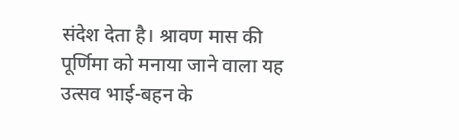संदेश देता है। श्रावण मास की पूर्णिमा को मनाया जाने वाला यह उत्सव भाई-बहन के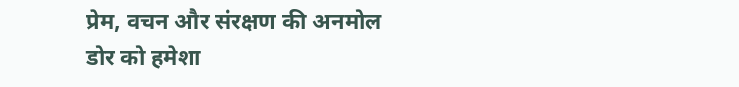प्रेम, वचन और संरक्षण की अनमोल डोर को हमेशा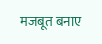मजबूत बनाए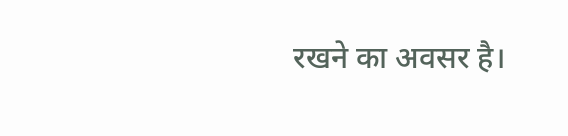रखने का अवसर है।